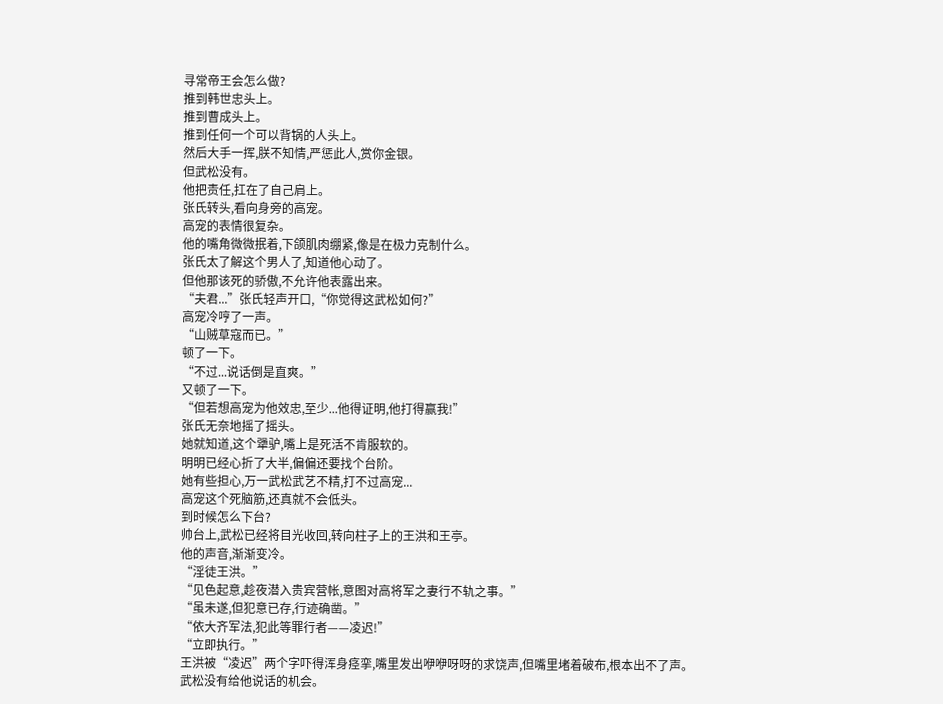寻常帝王会怎么做?
推到韩世忠头上。
推到曹成头上。
推到任何一个可以背锅的人头上。
然后大手一挥,朕不知情,严惩此人,赏你金银。
但武松没有。
他把责任,扛在了自己肩上。
张氏转头,看向身旁的高宠。
高宠的表情很复杂。
他的嘴角微微抿着,下颌肌肉绷紧,像是在极力克制什么。
张氏太了解这个男人了,知道他心动了。
但他那该死的骄傲,不允许他表露出来。
“夫君...”张氏轻声开口,“你觉得这武松如何?”
高宠冷哼了一声。
“山贼草寇而已。”
顿了一下。
“不过...说话倒是直爽。”
又顿了一下。
“但若想高宠为他效忠,至少...他得证明,他打得赢我!”
张氏无奈地摇了摇头。
她就知道,这个犟驴,嘴上是死活不肯服软的。
明明已经心折了大半,偏偏还要找个台阶。
她有些担心,万一武松武艺不精,打不过高宠...
高宠这个死脑筋,还真就不会低头。
到时候怎么下台?
帅台上,武松已经将目光收回,转向柱子上的王洪和王亭。
他的声音,渐渐变冷。
“淫徒王洪。”
“见色起意,趁夜潜入贵宾营帐,意图对高将军之妻行不轨之事。”
“虽未遂,但犯意已存,行迹确凿。”
“依大齐军法,犯此等罪行者——凌迟!”
“立即执行。”
王洪被“凌迟”两个字吓得浑身痉挛,嘴里发出咿咿呀呀的求饶声,但嘴里堵着破布,根本出不了声。
武松没有给他说话的机会。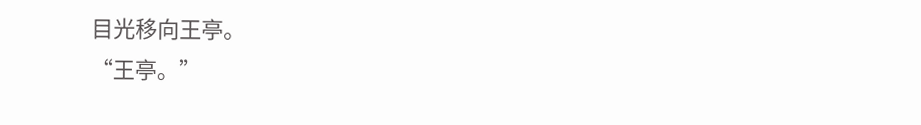目光移向王亭。
“王亭。”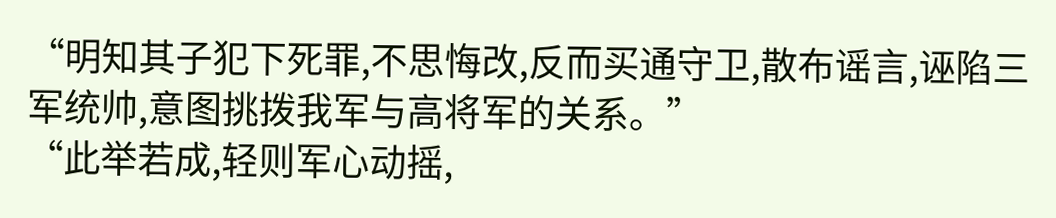“明知其子犯下死罪,不思悔改,反而买通守卫,散布谣言,诬陷三军统帅,意图挑拨我军与高将军的关系。”
“此举若成,轻则军心动摇,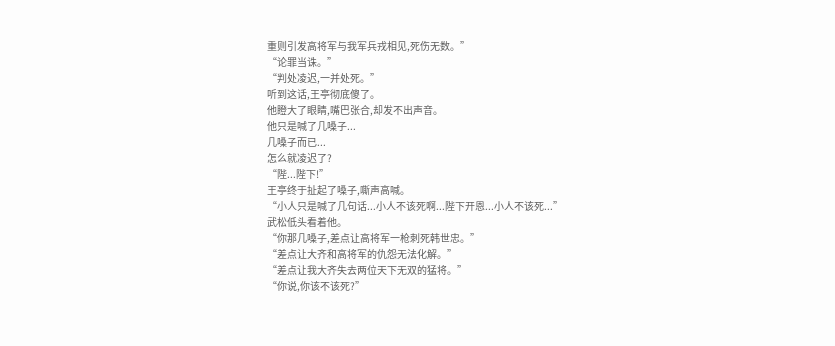重则引发高将军与我军兵戎相见,死伤无数。”
“论罪当诛。”
“判处凌迟,一并处死。”
听到这话,王亭彻底傻了。
他瞪大了眼睛,嘴巴张合,却发不出声音。
他只是喊了几嗓子...
几嗓子而已...
怎么就凌迟了?
“陛...陛下!”
王亭终于扯起了嗓子,嘶声高喊。
“小人只是喊了几句话...小人不该死啊...陛下开恩...小人不该死...”
武松低头看着他。
“你那几嗓子,差点让高将军一枪刺死韩世忠。”
“差点让大齐和高将军的仇怨无法化解。”
“差点让我大齐失去两位天下无双的猛将。”
“你说,你该不该死?”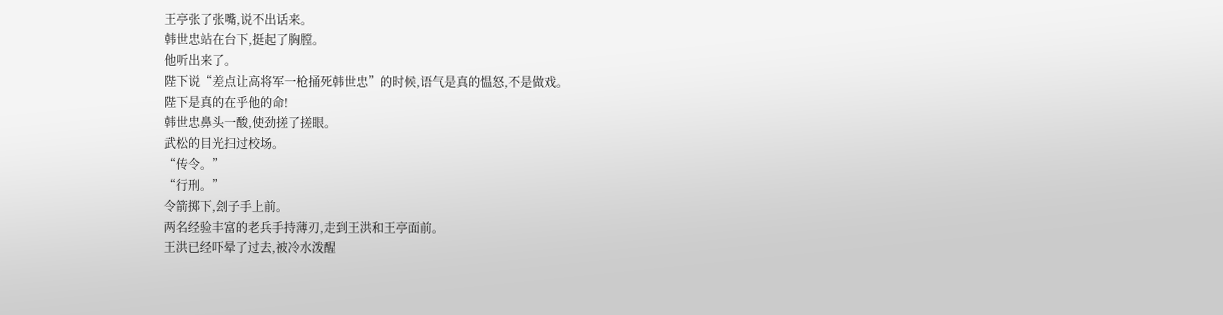王亭张了张嘴,说不出话来。
韩世忠站在台下,挺起了胸膛。
他听出来了。
陛下说“差点让高将军一枪捅死韩世忠”的时候,语气是真的愠怒,不是做戏。
陛下是真的在乎他的命!
韩世忠鼻头一酸,使劲搓了搓眼。
武松的目光扫过校场。
“传令。”
“行刑。”
令箭掷下,刽子手上前。
两名经验丰富的老兵手持薄刃,走到王洪和王亭面前。
王洪已经吓晕了过去,被冷水泼醒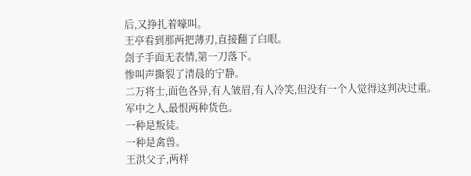后,又挣扎着嚎叫。
王亭看到那两把薄刃,直接翻了白眼。
刽子手面无表情,第一刀落下。
惨叫声撕裂了清晨的宁静。
二万将士,面色各异,有人皱眉,有人冷笑,但没有一个人觉得这判决过重。
军中之人,最恨两种货色。
一种是叛徒。
一种是禽兽。
王洪父子,两样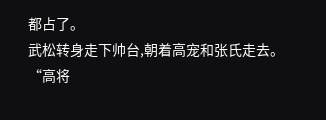都占了。
武松转身走下帅台,朝着高宠和张氏走去。
“高将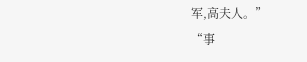军,高夫人。”
“事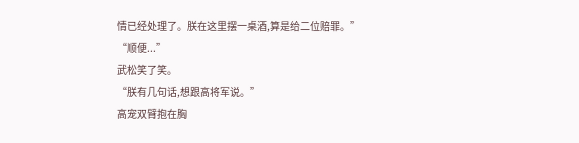情已经处理了。朕在这里摆一桌酒,算是给二位赔罪。”
“顺便...”
武松笑了笑。
“朕有几句话,想跟高将军说。”
高宠双臂抱在胸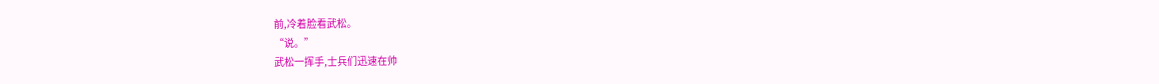前,冷着脸看武松。
“说。”
武松一挥手,士兵们迅速在帅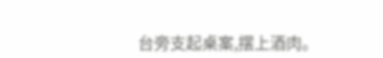台旁支起桌案,摆上酒肉。